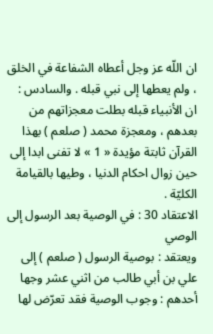ان اللّه عز وجل أعطاه الشفاعة في الخلق ، ولم يعطها إلى نبي قبله . والسادس :
ان الأنبياء قبله بطلت معجزاتهم من بعدهم ، ومعجزة محمد ( صلعم ) بهذا القرآن ثابتة مؤيدة « 1 » لا تفنى ابدا إلى حين زوال احكام الدنيا ، وطيها بالقيامة الكليّة .
الاعتقاد 30 : في الوصية بعد الرسول إلى الوصي
ويعتقد : بوصية الرسول ( صلعم ) إلى علي بن أبي طالب من اثني عشر وجها أحدهم : وجوب الوصية فقد تعرّض لها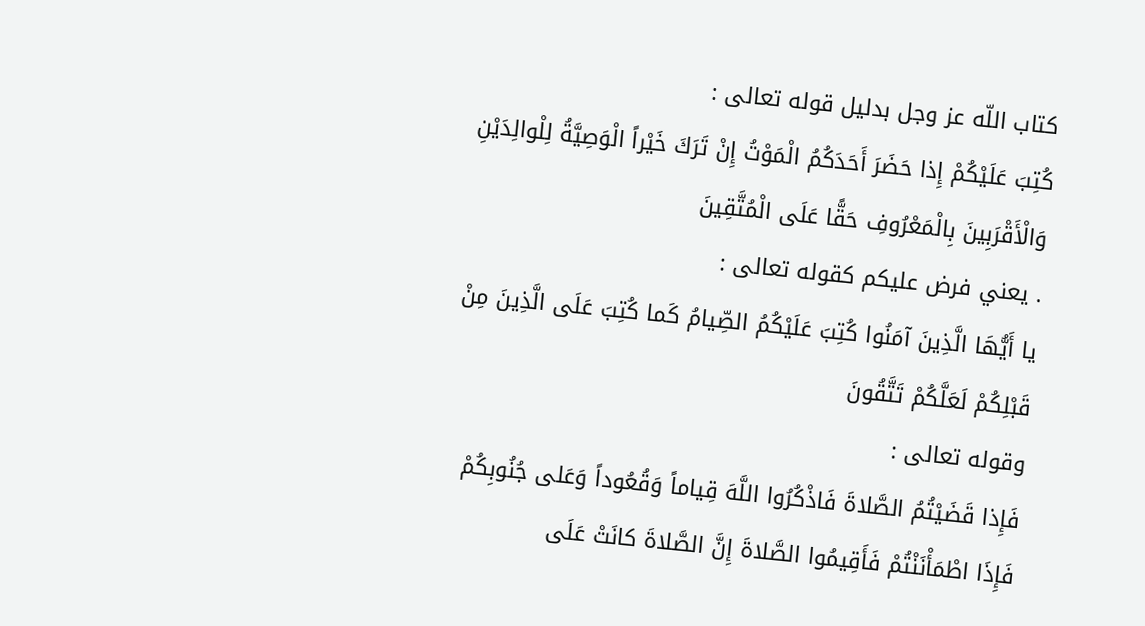كتاب اللّه عز وجل بدليل قوله تعالى :
كُتِبَ عَلَيْكُمْ إِذا حَضَرَ أَحَدَكُمُ الْمَوْتُ إِنْ تَرَكَ خَيْراً الْوَصِيَّةُ لِلْوالِدَيْنِ وَالْأَقْرَبِينَ بِالْمَعْرُوفِ حَقًّا عَلَى الْمُتَّقِينَ
. يعني فرض عليكم كقوله تعالى :
يا أَيُّهَا الَّذِينَ آمَنُوا كُتِبَ عَلَيْكُمُ الصِّيامُ كَما كُتِبَ عَلَى الَّذِينَ مِنْ قَبْلِكُمْ لَعَلَّكُمْ تَتَّقُونَ
وقوله تعالى :
فَإِذا قَضَيْتُمُ الصَّلاةَ فَاذْكُرُوا اللَّهَ قِياماً وَقُعُوداً وَعَلى جُنُوبِكُمْ فَإِذَا اطْمَأْنَنْتُمْ فَأَقِيمُوا الصَّلاةَ إِنَّ الصَّلاةَ كانَتْ عَلَى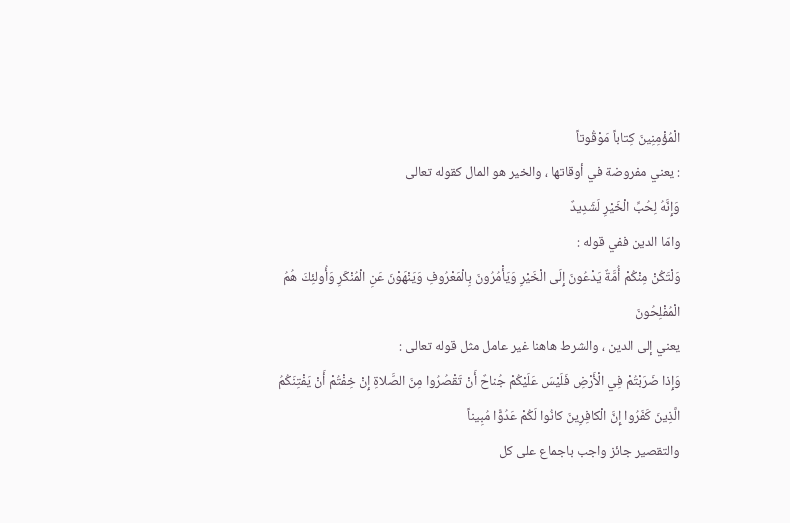الْمُؤْمِنِينَ كِتاباً مَوْقُوتاً
: يعني مفروضة في أوقاتها ، والخير هو المال كقوله تعالى
وَإِنَّهُ لِحُبِّ الْخَيْرِ لَشَدِيدٌ
وامّا الدين ففي قوله :
وَلْتَكُنْ مِنْكُمْ أُمَّةٌ يَدْعُونَ إِلَى الْخَيْرِ وَيَأْمُرُونَ بِالْمَعْرُوفِ وَيَنْهَوْنَ عَنِ الْمُنْكَرِ وَأُولئِكَ هُمُ الْمُفْلِحُونَ
يعني إلى الدين ، والشرط هاهنا غير عامل مثل قوله تعالى :
وَإِذا ضَرَبْتُمْ فِي الْأَرْضِ فَلَيْسَ عَلَيْكُمْ جُناحٌ أَنْ تَقْصُرُوا مِنَ الصَّلاةِ إِنْ خِفْتُمْ أَنْ يَفْتِنَكُمُ الَّذِينَ كَفَرُوا إِنَّ الْكافِرِينَ كانُوا لَكُمْ عَدُوًّا مُبِيناً
والتقصير جائز واجب باجماع على كل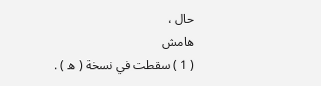حال ،
هامش
( 1 ) سقطت في نسخة ( ه ) .